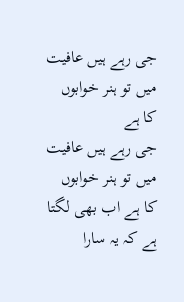جی رہے ہیں عافیت میں تو ہنر خوابوں کا ہے
جی رہے ہیں عافیت میں تو ہنر خوابوں کا ہے اب بھی لگتا ہے کہ یہ سارا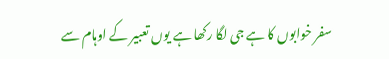سفر خوابوں کا ہے جی لگا رکھا ہے یوں تعبیر کے اوہام سے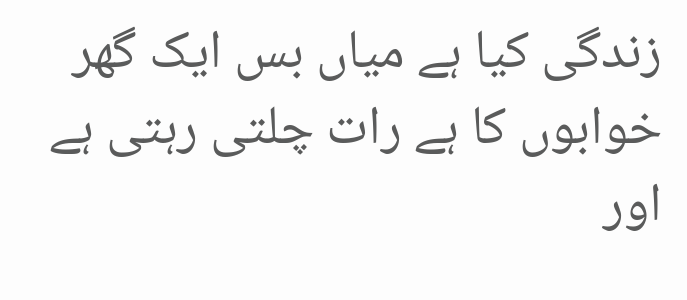زندگی کیا ہے میاں بس ایک گھر خوابوں کا ہے رات چلتی رہتی ہے اور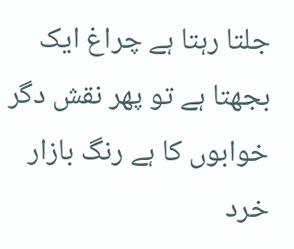جلتا رہتا ہے چراغ ایک بجھتا ہے تو پھر نقش دگر خوابوں کا ہے رنگ بازار خرد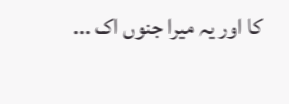کا اور یہ میرا جنوں اک ...